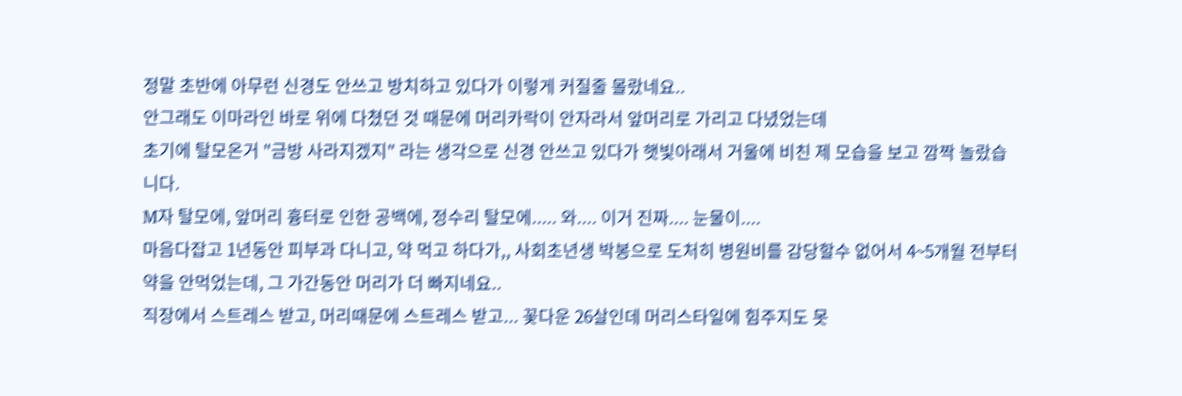정말 초반에 아무런 신경도 안쓰고 방치하고 있다가 이렇게 커질줄 몰랐네요..
안그래도 이마라인 바로 위에 다쳤던 것 때문에 머리카락이 안자라서 앞머리로 가리고 다녔었는데
초기에 탈모온거 "금방 사라지겠지" 라는 생각으로 신경 안쓰고 있다가 햇빛아래서 거울에 비친 제 모습을 보고 깜짝 놀랐습니다.
M자 탈모에, 앞머리 흉터로 인한 공백에, 정수리 탈모에..... 와.... 이거 진짜.... 눈물이....
마음다잡고 1년동안 피부과 다니고, 약 먹고 하다가,, 사회초년생 박봉으로 도처히 병원비를 감당할수 없어서 4~5개월 전부터 약을 안먹었는데, 그 가간동안 머리가 더 빠지네요..
직장에서 스트레스 받고, 머리때문에 스트레스 받고... 꽃다운 26살인데 머리스타일에 힘주지도 못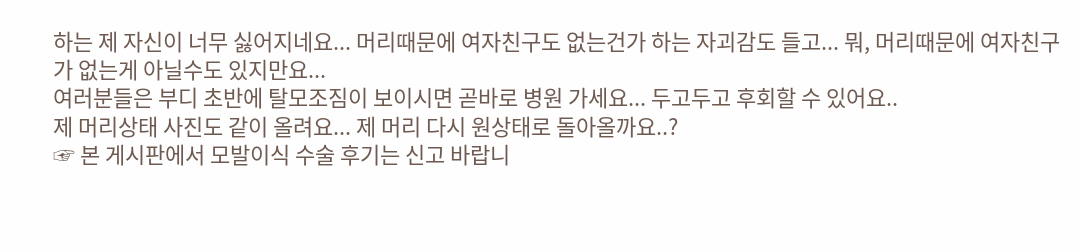하는 제 자신이 너무 싫어지네요... 머리때문에 여자친구도 없는건가 하는 자괴감도 들고... 뭐, 머리때문에 여자친구가 없는게 아닐수도 있지만요...
여러분들은 부디 초반에 탈모조짐이 보이시면 곧바로 병원 가세요... 두고두고 후회할 수 있어요..
제 머리상태 사진도 같이 올려요... 제 머리 다시 원상태로 돌아올까요..?
☞ 본 게시판에서 모발이식 수술 후기는 신고 바랍니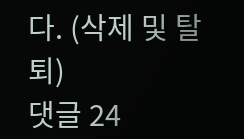다. (삭제 및 탈퇴)
댓글 24